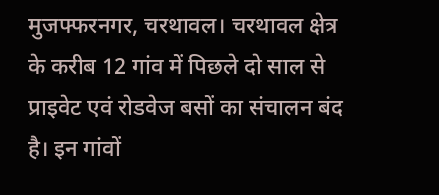मुजफ्फरनगर, चरथावल। चरथावल क्षेत्र के करीब 12 गांव में पिछले दो साल से प्राइवेट एवं रोडवेज बसों का संचालन बंद है। इन गांवों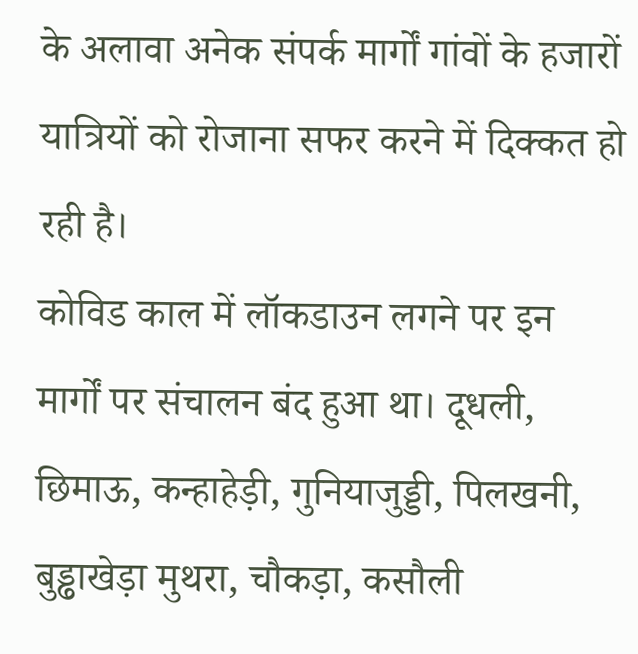के अलावा अनेक संपर्क मार्गों गांवों के हजारों यात्रियों को रोजाना सफर करने में दिक्कत हो रही है।
कोविड काल में लॉकडाउन लगने पर इन मार्गों पर संचालन बंद हुआ था। दूधली, छिमाऊ, कन्हाहेड़ी, गुनियाजुड्डी, पिलखनी, बुड्ढाखेड़ा मुथरा, चौकड़ा, कसौली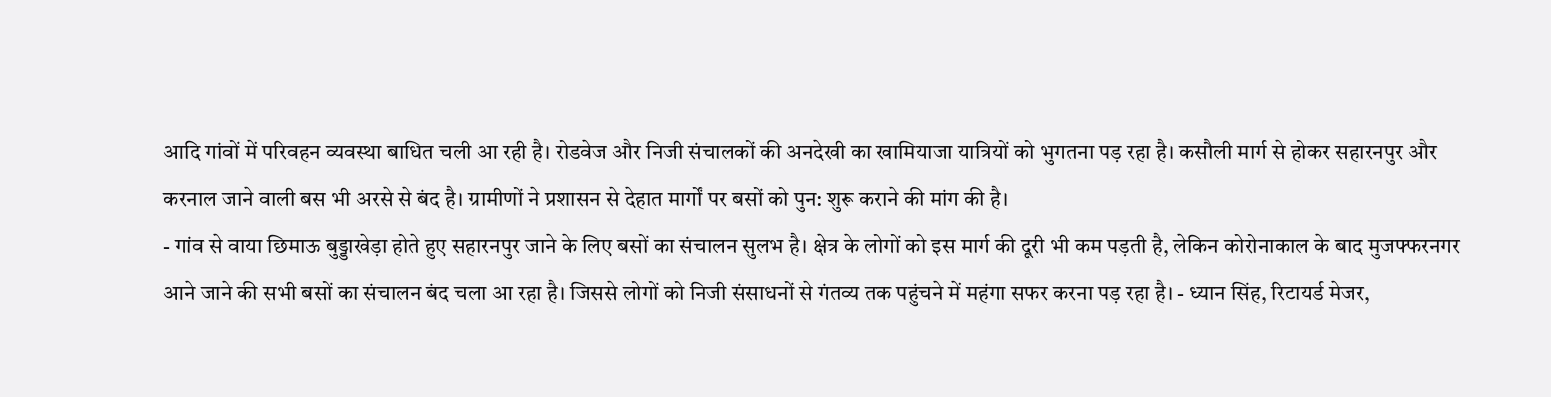आदि गांवों में परिवहन व्यवस्था बाधित चली आ रही है। रोडवेज और निजी संचालकों की अनदेखी का खामियाजा यात्रियों को भुगतना पड़ रहा है। कसौली मार्ग से होकर सहारनपुर और करनाल जाने वाली बस भी अरसे से बंद है। ग्रामीणों ने प्रशासन से देहात मार्गों पर बसों को पुन: शुरू कराने की मांग की है।
- गांव से वाया छिमाऊ बुड्डाखेड़ा होते हुए सहारनपुर जाने के लिए बसों का संचालन सुलभ है। क्षेत्र के लोगों को इस मार्ग की दूरी भी कम पड़ती है, लेकिन कोरोनाकाल के बाद मुजफ्फरनगर आने जाने की सभी बसों का संचालन बंद चला आ रहा है। जिससे लोगों को निजी संसाधनों से गंतव्य तक पहुंचने में महंगा सफर करना पड़ रहा है। - ध्यान सिंह, रिटायर्ड मेजर,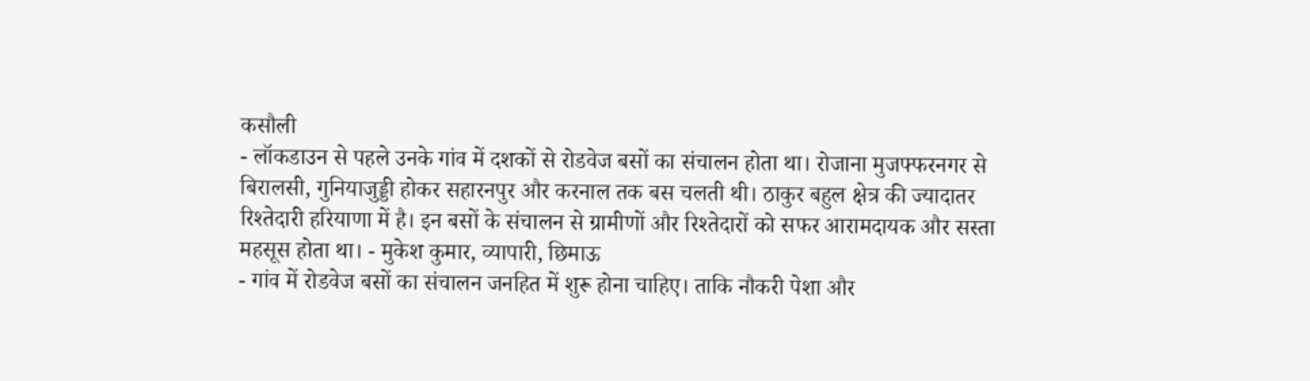कसौली
- लॉकडाउन से पहले उनके गांव में दशकों से रोडवेज बसों का संचालन होता था। रोजाना मुजफ्फरनगर से बिरालसी, गुनियाजुड्डी होकर सहारनपुर और करनाल तक बस चलती थी। ठाकुर बहुल क्षेत्र की ज्यादातर रिश्तेदारी हरियाणा में है। इन बसों के संचालन से ग्रामीणों और रिश्तेदारों को सफर आरामदायक और सस्ता महसूस होता था। - मुकेश कुमार, व्यापारी, छिमाऊ
- गांव में रोडवेज बसों का संचालन जनहित में शुरू होना चाहिए। ताकि नौकरी पेशा और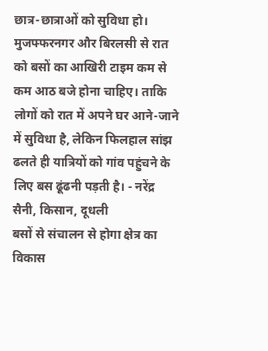छात्र-छात्राओं को सुविधा हो। मुजफ्फरनगर और बिरलसी से रात को बसों का आखिरी टाइम कम से कम आठ बजे होना चाहिए। ताकि लोगों को रात में अपने घर आने-जाने में सुविधा है, लेकिन फिलहाल सांझ ढलते ही यात्रियों को गांव पहुंचने के लिए बस ढूंढनी पड़ती है। - नरेंद्र सैनी, किसान, दूधली
बसों से संचालन से होगा क्षेत्र का विकास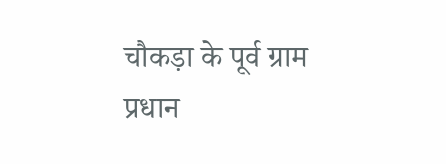चौकड़ा के पूर्व ग्राम प्रधान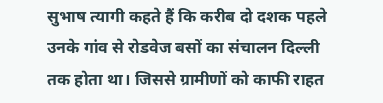सुभाष त्यागी कहते हैं कि करीब दो दशक पहले उनके गांव से रोडवेज बसों का संचालन दिल्ली तक होता था। जिससे ग्रामीणों को काफी राहत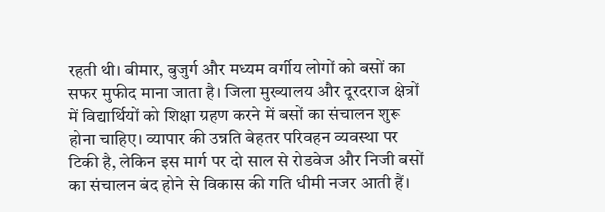रहती थी। बीमार, बुजुर्ग और मध्यम वर्गीय लोगों को बसों का सफर मुफीद माना जाता है। जिला मुख्यालय और दूरदराज क्षेत्रों में विद्यार्थियों को शिक्षा ग्रहण करने में बसों का संचालन शुरू होना चाहिए। व्यापार की उन्नति बेहतर परिवहन व्यवस्था पर टिकी है, लेकिन इस मार्ग पर दो साल से रोडवेज और निजी बसों का संचालन बंद होने से विकास की गति धीमी नजर आती हैं।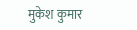मुकेश कुमार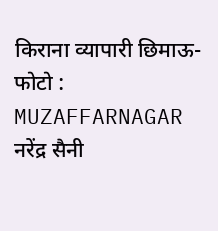किराना व्यापारी छिमाऊ- फोटो : MUZAFFARNAGAR
नरेंद्र सैनी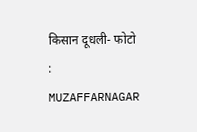किसान दूधली- फोटो : MUZAFFARNAGAR